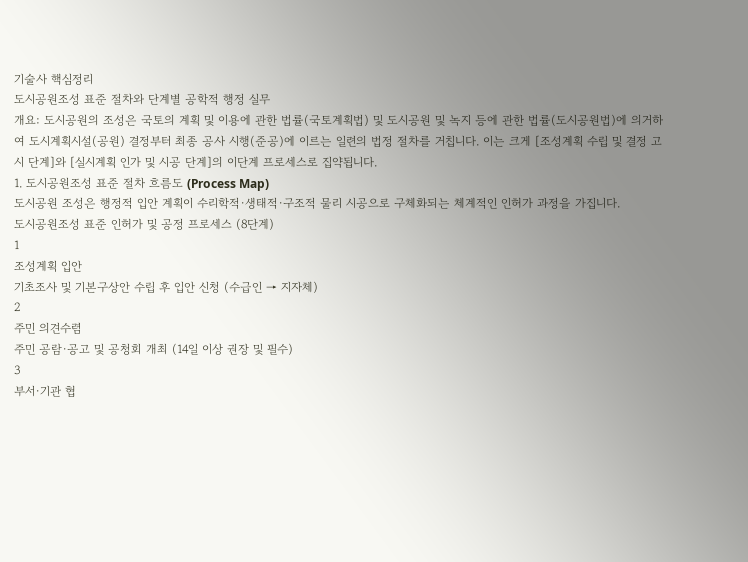기술사 핵심정리
도시공원조성 표준 절차와 단계별 공학적 행정 실무
개요: 도시공원의 조성은 국토의 계획 및 이용에 관한 법률(국토계획법) 및 도시공원 및 녹지 등에 관한 법률(도시공원법)에 의거하여 도시계획시설(공원) 결정부터 최종 공사 시행(준공)에 이르는 일련의 법정 절차를 거칩니다. 이는 크게 [조성계획 수립 및 결정 고시 단계]와 [실시계획 인가 및 시공 단계]의 이단계 프로세스로 집약됩니다.
1. 도시공원조성 표준 절차 흐름도 (Process Map)
도시공원 조성은 행정적 입안 계획이 수리학적·생태적·구조적 물리 시공으로 구체화되는 체계적인 인허가 과정을 가집니다.
도시공원조성 표준 인허가 및 공정 프로세스 (8단계)
1
조성계획 입안
기초조사 및 기본구상안 수립 후 입안 신청 (수급인 → 지자체)
2
주민 의견수렴
주민 공람·공고 및 공청회 개최 (14일 이상 권장 및 필수)
3
부서·기관 협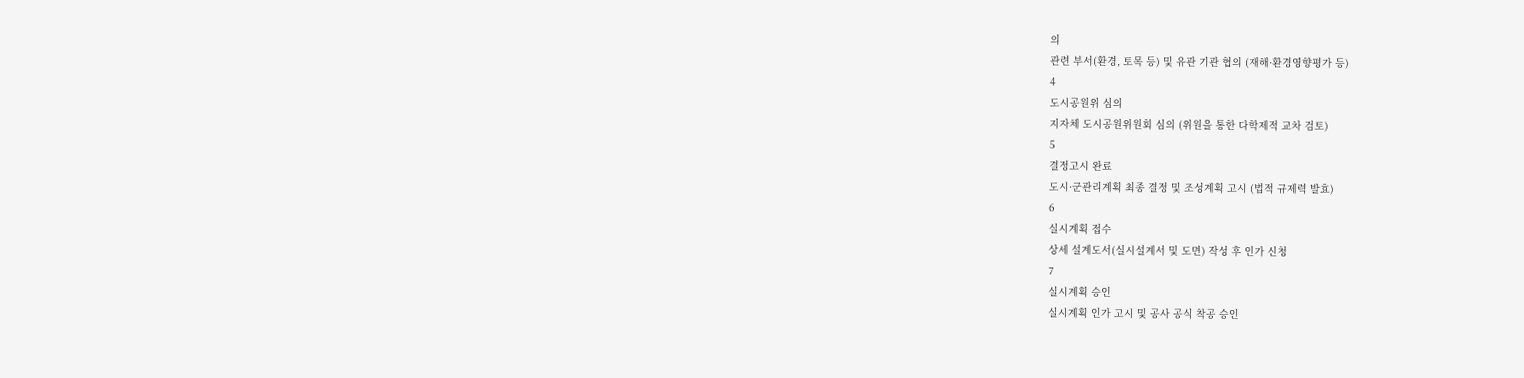의
관련 부서(환경, 토목 등) 및 유관 기관 협의 (재해·환경영향평가 등)
4
도시공원위 심의
지자체 도시공원위원회 심의 (위원을 통한 다학제적 교차 검토)
5
결정고시 완료
도시·군관리계획 최종 결정 및 조성계획 고시 (법적 규제력 발효)
6
실시계획 접수
상세 설계도서(실시설계서 및 도면) 작성 후 인가 신청
7
실시계획 승인
실시계획 인가 고시 및 공사 공식 착공 승인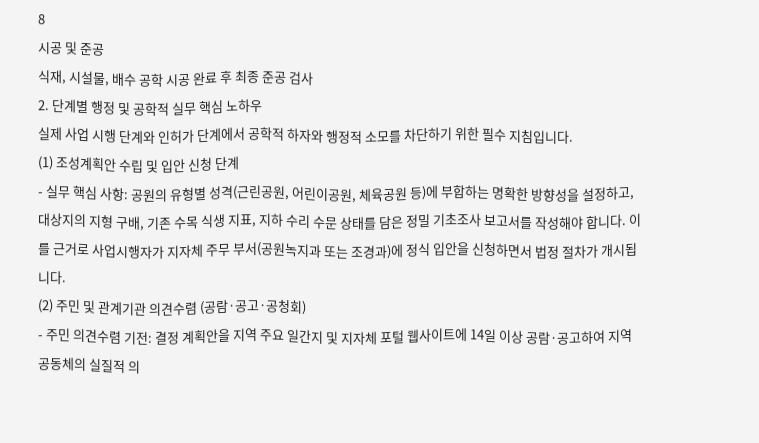8
시공 및 준공
식재, 시설물, 배수 공학 시공 완료 후 최종 준공 검사
2. 단계별 행정 및 공학적 실무 핵심 노하우
실제 사업 시행 단계와 인허가 단계에서 공학적 하자와 행정적 소모를 차단하기 위한 필수 지침입니다.
(1) 조성계획안 수립 및 입안 신청 단계
- 실무 핵심 사항: 공원의 유형별 성격(근린공원, 어린이공원, 체육공원 등)에 부합하는 명확한 방향성을 설정하고, 대상지의 지형 구배, 기존 수목 식생 지표, 지하 수리 수문 상태를 담은 정밀 기초조사 보고서를 작성해야 합니다. 이를 근거로 사업시행자가 지자체 주무 부서(공원녹지과 또는 조경과)에 정식 입안을 신청하면서 법정 절차가 개시됩니다.
(2) 주민 및 관계기관 의견수렴 (공람·공고·공청회)
- 주민 의견수렴 기전: 결정 계획안을 지역 주요 일간지 및 지자체 포털 웹사이트에 14일 이상 공람·공고하여 지역 공동체의 실질적 의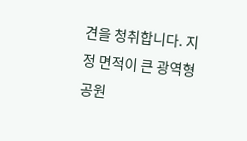견을 청취합니다. 지정 면적이 큰 광역형 공원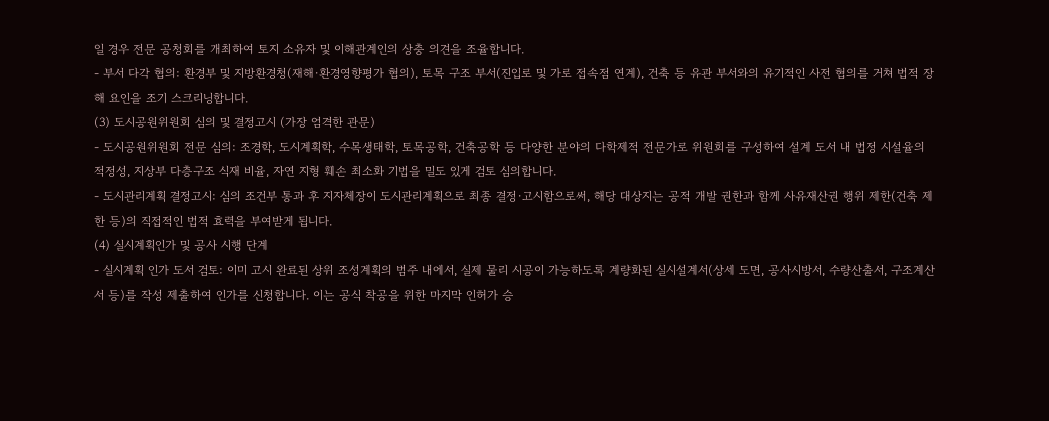일 경우 전문 공청회를 개최하여 토지 소유자 및 이해관계인의 상충 의견을 조율합니다.
- 부서 다각 협의: 환경부 및 지방환경청(재해·환경영향평가 협의), 토목 구조 부서(진입로 및 가로 접속점 연계), 건축 등 유관 부서와의 유기적인 사전 협의를 거쳐 법적 장해 요인을 조기 스크리닝합니다.
(3) 도시공원위원회 심의 및 결정고시 (가장 엄격한 관문)
- 도시공원위원회 전문 심의: 조경학, 도시계획학, 수목생태학, 토목공학, 건축공학 등 다양한 분야의 다학제적 전문가로 위원회를 구성하여 설계 도서 내 법정 시설율의 적정성, 지상부 다층구조 식재 비율, 자연 지형 훼손 최소화 기법을 밀도 있게 검토 심의합니다.
- 도시관리계획 결정고시: 심의 조건부 통과 후 지자체장이 도시관리계획으로 최종 결정·고시함으로써, 해당 대상지는 공적 개발 권한과 함께 사유재산권 행위 제한(건축 제한 등)의 직접적인 법적 효력을 부여받게 됩니다.
(4) 실시계획인가 및 공사 시행 단계
- 실시계획 인가 도서 검토: 이미 고시 완료된 상위 조성계획의 범주 내에서, 실제 물리 시공이 가능하도록 계량화된 실시설계서(상세 도면, 공사시방서, 수량산출서, 구조계산서 등)를 작성 제출하여 인가를 신청합니다. 이는 공식 착공을 위한 마지막 인허가 승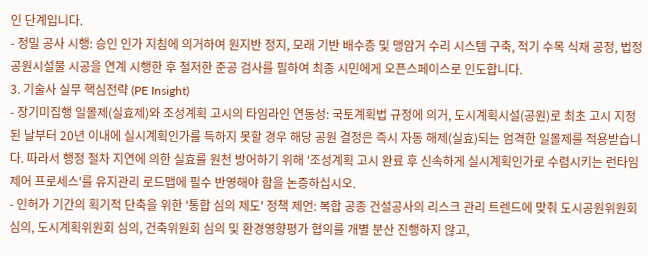인 단계입니다.
- 정밀 공사 시행: 승인 인가 지침에 의거하여 원지반 정지, 모래 기반 배수층 및 맹암거 수리 시스템 구축, 적기 수목 식재 공정, 법정 공원시설물 시공을 연계 시행한 후 철저한 준공 검사를 필하여 최종 시민에게 오픈스페이스로 인도합니다.
3. 기술사 실무 핵심전략 (PE Insight)
- 장기미집행 일몰제(실효제)와 조성계획 고시의 타임라인 연동성: 국토계획법 규정에 의거, 도시계획시설(공원)로 최초 고시 지정된 날부터 20년 이내에 실시계획인가를 득하지 못할 경우 해당 공원 결정은 즉시 자동 해제(실효)되는 엄격한 일몰제를 적용받습니다. 따라서 행정 절차 지연에 의한 실효를 원천 방어하기 위해 '조성계획 고시 완료 후 신속하게 실시계획인가로 수렴시키는 런타임 제어 프로세스'를 유지관리 로드맵에 필수 반영해야 함을 논증하십시오.
- 인허가 기간의 획기적 단축을 위한 '통합 심의 제도' 정책 제언: 복합 공종 건설공사의 리스크 관리 트렌드에 맞춰 도시공원위원회 심의, 도시계획위원회 심의, 건축위원회 심의 및 환경영향평가 협의를 개별 분산 진행하지 않고,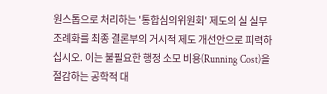원스톱으로 처리하는 '통합심의위원회' 제도의 실 실무 조례화를 최종 결론부의 거시적 제도 개선안으로 피력하십시오. 이는 불필요한 행정 소모 비용(Running Cost)을 절감하는 공학적 대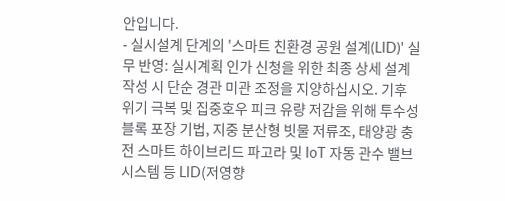안입니다.
- 실시설계 단계의 '스마트 친환경 공원 설계(LID)' 실무 반영: 실시계획 인가 신청을 위한 최종 상세 설계 작성 시 단순 경관 미관 조정을 지양하십시오. 기후 위기 극복 및 집중호우 피크 유량 저감을 위해 투수성 블록 포장 기법, 지중 분산형 빗물 저류조, 태양광 충전 스마트 하이브리드 파고라 및 IoT 자동 관수 밸브 시스템 등 LID(저영향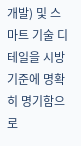개발) 및 스마트 기술 디테일을 시방 기준에 명확히 명기함으로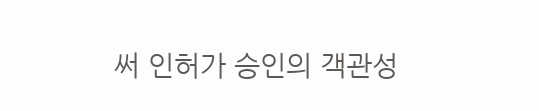써 인허가 승인의 객관성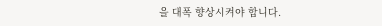을 대폭 향상시켜야 합니다.